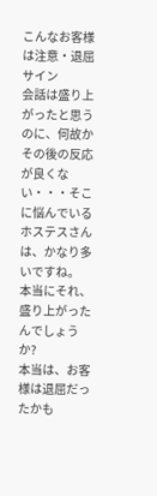こんなお客様は注意・退屈サイン
会話は盛り上がったと思うのに、何故かその後の反応が良くない・・・そこに悩んでいるホステスさんは、かなり多いですね。
本当にそれ、盛り上がったんでしょうか?
本当は、お客様は退屈だったかも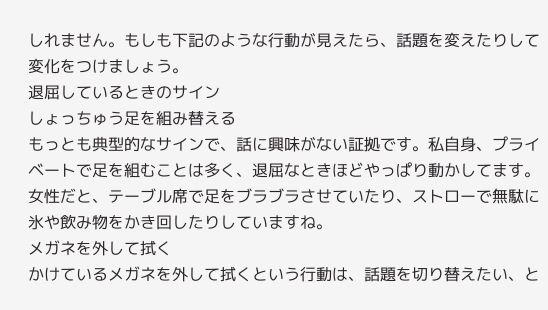しれません。もしも下記のような行動が見えたら、話題を変えたりして変化をつけましょう。
退屈しているときのサイン
しょっちゅう足を組み替える
もっとも典型的なサインで、話に興味がない証拠です。私自身、プライベートで足を組むことは多く、退屈なときほどやっぱり動かしてます。
女性だと、テーブル席で足をブラブラさせていたり、ストローで無駄に氷や飲み物をかき回したりしていますね。
メガネを外して拭く
かけているメガネを外して拭くという行動は、話題を切り替えたい、と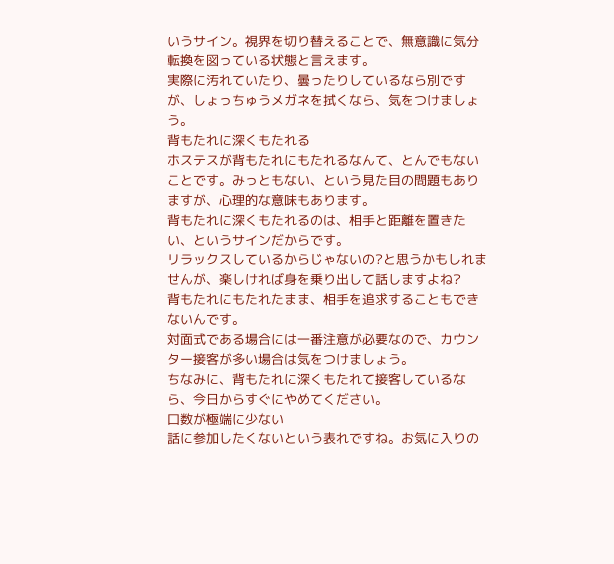いうサイン。視界を切り替えることで、無意識に気分転換を図っている状態と言えます。
実際に汚れていたり、曇ったりしているなら別ですが、しょっちゅうメガネを拭くなら、気をつけましょう。
背もたれに深くもたれる
ホステスが背もたれにもたれるなんて、とんでもないことです。みっともない、という見た目の問題もありますが、心理的な意味もあります。
背もたれに深くもたれるのは、相手と距離を置きたい、というサインだからです。
リラックスしているからじゃないの?と思うかもしれませんが、楽しければ身を乗り出して話しますよね?
背もたれにもたれたまま、相手を追求することもできないんです。
対面式である場合には一番注意が必要なので、カウンター接客が多い場合は気をつけましょう。
ちなみに、背もたれに深くもたれて接客しているなら、今日からすぐにやめてください。
口数が極端に少ない
話に参加したくないという表れですね。お気に入りの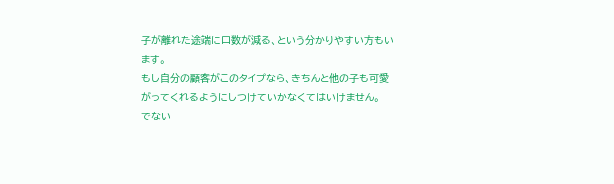子が離れた途端に口数が減る、という分かりやすい方もいます。
もし自分の顧客がこのタイプなら、きちんと他の子も可愛がってくれるようにしつけていかなくてはいけません。
でない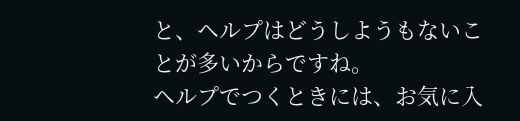と、ヘルプはどうしようもないことが多いからですね。
ヘルプでつくときには、お気に入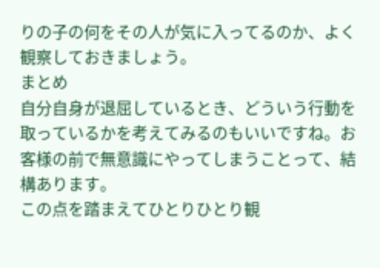りの子の何をその人が気に入ってるのか、よく観察しておきましょう。
まとめ
自分自身が退屈しているとき、どういう行動を取っているかを考えてみるのもいいですね。お客様の前で無意識にやってしまうことって、結構あります。
この点を踏まえてひとりひとり観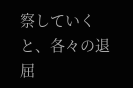察していくと、各々の退屈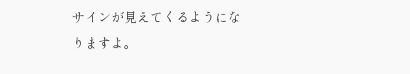サインが見えてくるようになりますよ。